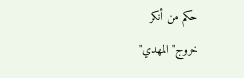حكم من أنكر خروج"المهدي"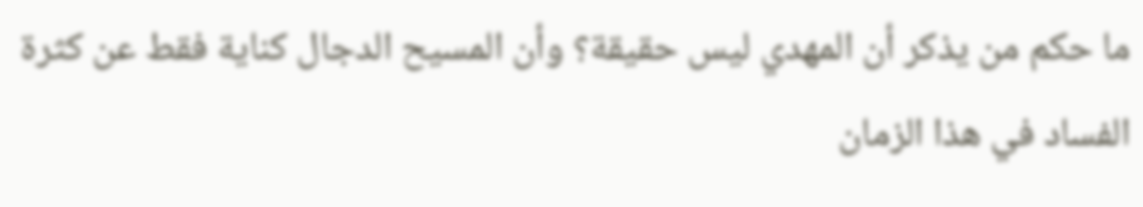ما حكم من يذكر أن المهدي ليس حقيقة؟ وأن المسيح الدجال كناية فقط عن كثرة الفساد في هذا الزمان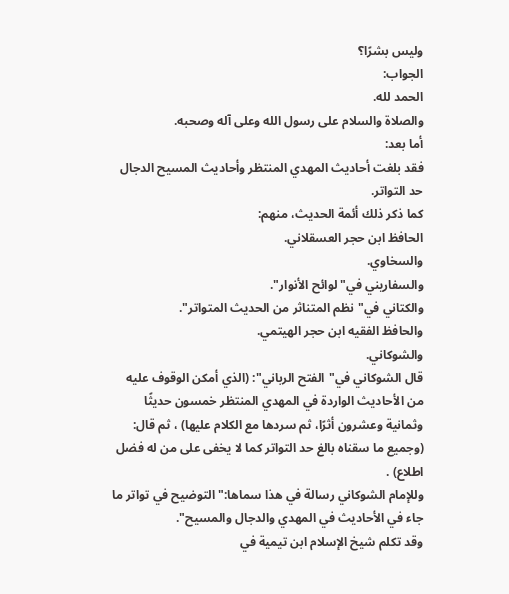وليس بشرًا؟
الجواب:
الحمد لله.
والصلاة والسلام على رسول الله وعلى آله وصحبه.
أما بعد:
فقد بلغت أحاديث المهدي المنتظر وأحاديث المسيح الدجال حد التواتر.
كما ذكر ذلك أئمة الحديث، منهم:
الحافظ ابن حجر العسقلاني.
والسخاوي.
والسفاريني في"لوائح الأنوار".
والكتاني في"نظم المتناثر من الحديث المتواتر".
والحافظ الفقيه ابن حجر الهيتمي.
والشوكاني.
قال الشوكاني في"الفتح الرباني": (الذي أمكن الوقوف عليه من الأحاديث الواردة في المهدي المنتظر خمسون حديثًا وثمانية وعشرون أثرًا، ثم سردها مع الكلام عليها) ، ثم قال: (وجميع ما سقناه بالغ حد التواتر كما لا يخفى على من له فضل اطلاع) .
وللإمام الشوكاني رسالة في هذا سماها:"التوضيح في تواتر ما جاء في الأحاديث في المهدي والدجال والمسيح".
وقد تكلم شيخ الإسلام ابن تيمية في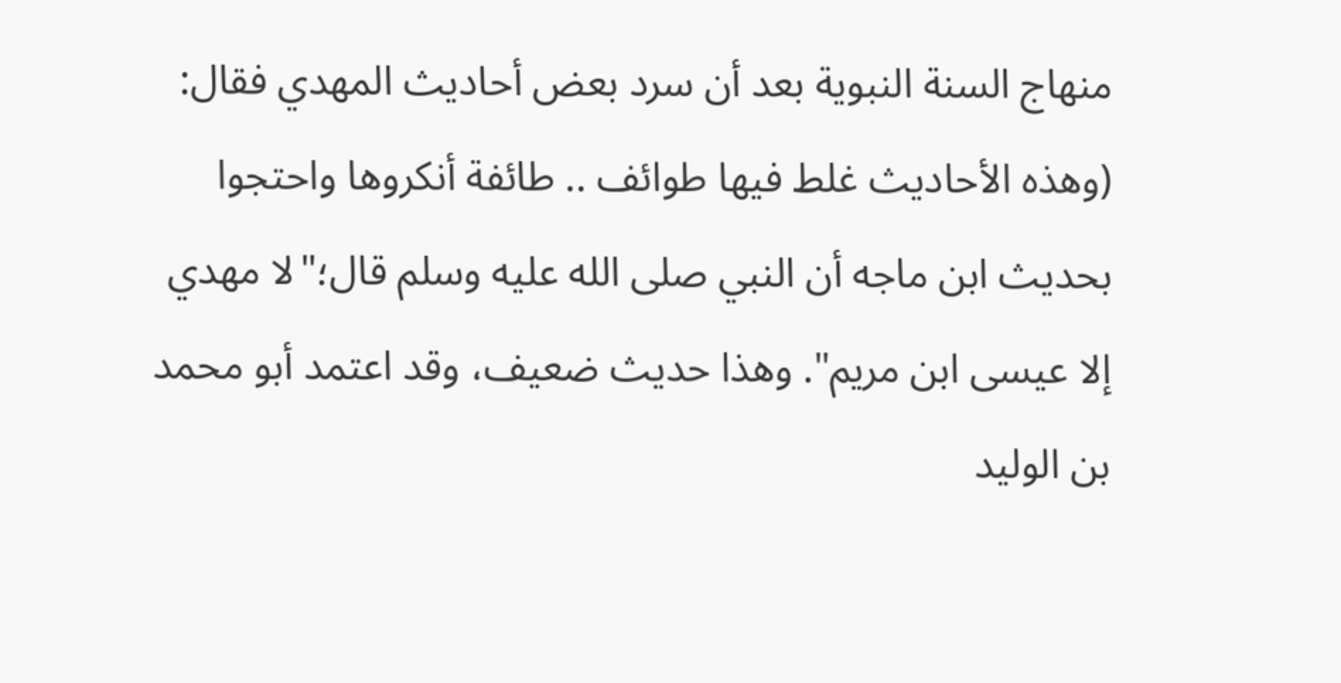منهاج السنة النبوية بعد أن سرد بعض أحاديث المهدي فقال: (وهذه الأحاديث غلط فيها طوائف .. طائفة أنكروها واحتجوا بحديث ابن ماجه أن النبي صلى الله عليه وسلم قال؛"لا مهدي إلا عيسى ابن مريم". وهذا حديث ضعيف، وقد اعتمد أبو محمد بن الوليد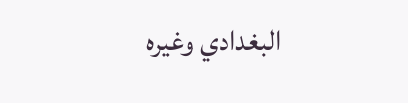البغدادي وغيره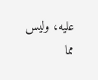عليه، وليس مما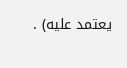يعتمد عليه) .